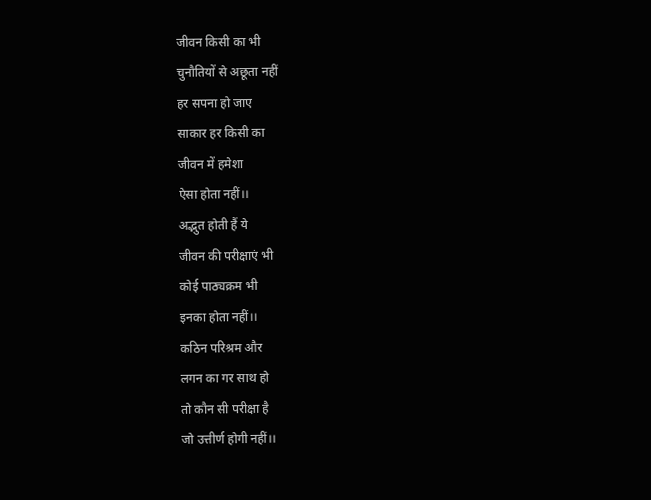जीवन किसी का भी
चुनौतियों से अछूता नहीं
हर सपना हो जाए
साकार हर किसी का
जीवन में हमेशा
ऐसा होता नहीं।।
अद्भुत होती हैं ये
जीवन की परीक्षाएं भी
कोई पाठ्यक्रम भी
इनका होता नहीं।।
कठिन परिश्रम और
लगन का गर साथ हो
तो कौन सी परीक्षा है
जो उत्तीर्ण होगी नहीं।।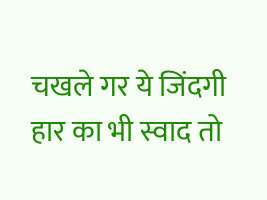चखले गर ये जिंदगी
हार का भी स्वाद तो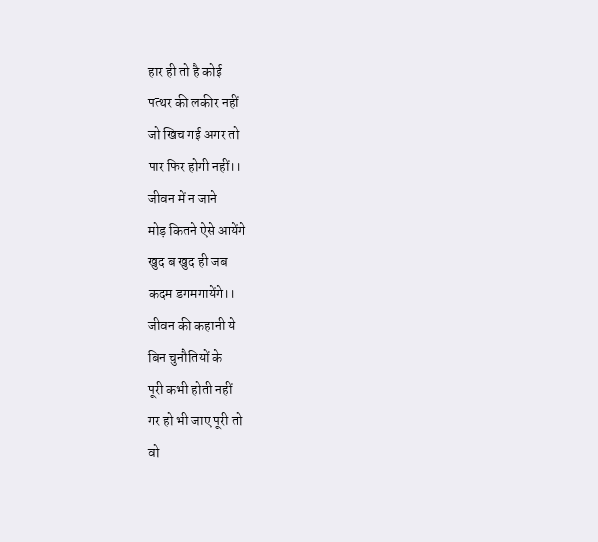हार ही तो है कोई
पत्थर की लकीर नहीं
जो खिच गई अगर तो
पार फिर होगी नहीं।।
जीवन में न जाने
मोड़ कितने ऐसे आयेंगे
खुद ब खुद ही जब
कदम डगमगायेंगे।।
जीवन की कहानी ये
बिन चुनौतियों के
पूरी कभी होती नहीं
गर हो भी जाए पूरी तो
वो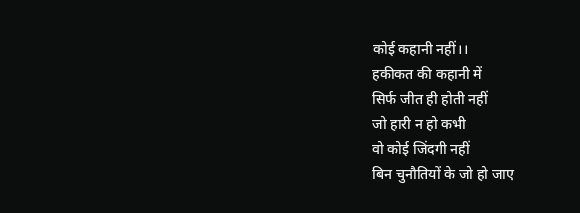कोई कहानी नहीं।।
हकीकत की कहानी में
सिर्फ जीत ही होती नहीं
जो हारी न हो कभी
वो कोई जिंदगी नहीं
बिन चुनौतियों के जो हो जाए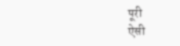पूरी
ऐसी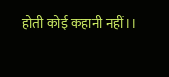होती कोई कहानी नहीं।।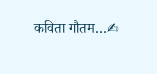कविता गौतम…✍